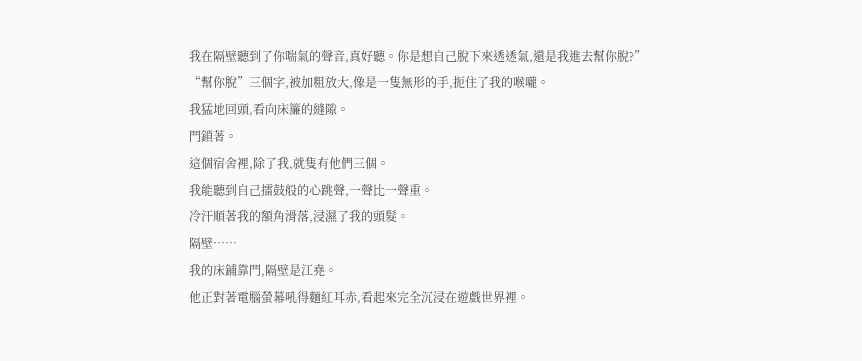我在隔壁聽到了你喘氣的聲音,真好聽。你是想自己脫下來透透氣,還是我進去幫你脫?”
“幫你脫”三個字,被加粗放大,像是一隻無形的手,扼住了我的喉嚨。
我猛地回頭,看向床簾的縫隙。
門鎖著。
這個宿舍裡,除了我,就隻有他們三個。
我能聽到自己擂鼓般的心跳聲,一聲比一聲重。
冷汗順著我的額角滑落,浸濕了我的頭髮。
隔壁……
我的床鋪靠門,隔壁是江堯。
他正對著電腦螢幕吼得麵紅耳赤,看起來完全沉浸在遊戲世界裡。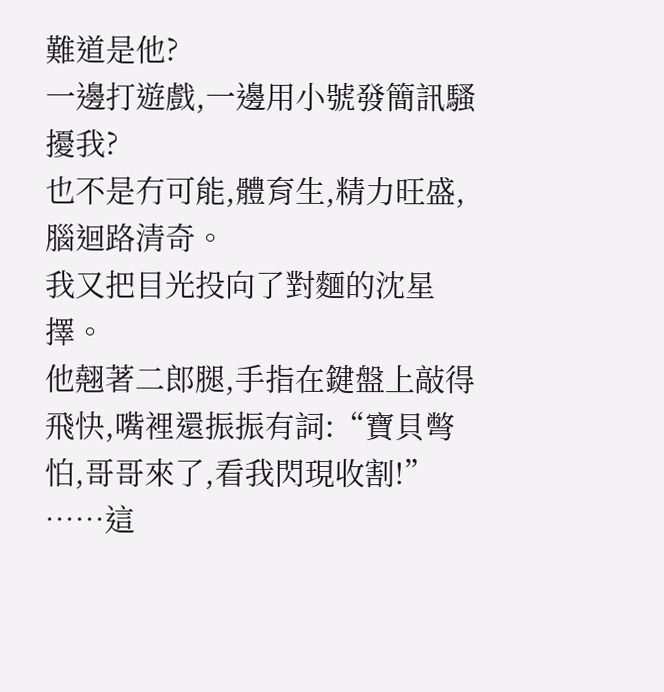難道是他?
一邊打遊戲,一邊用小號發簡訊騷擾我?
也不是冇可能,體育生,精力旺盛,腦迴路清奇。
我又把目光投向了對麵的沈星擇。
他翹著二郎腿,手指在鍵盤上敲得飛快,嘴裡還振振有詞:“寶貝彆怕,哥哥來了,看我閃現收割!”
……這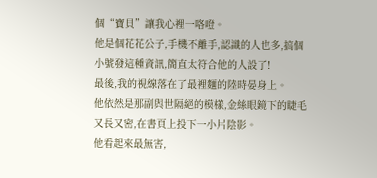個“寶貝”讓我心裡一咯噔。
他是個花花公子,手機不離手,認識的人也多,搞個小號發這種資訊,簡直太符合他的人設了!
最後,我的視線落在了最裡麵的陸時晏身上。
他依然是那副與世隔絕的模樣,金絲眼鏡下的睫毛又長又密,在書頁上投下一小片陰影。
他看起來最無害,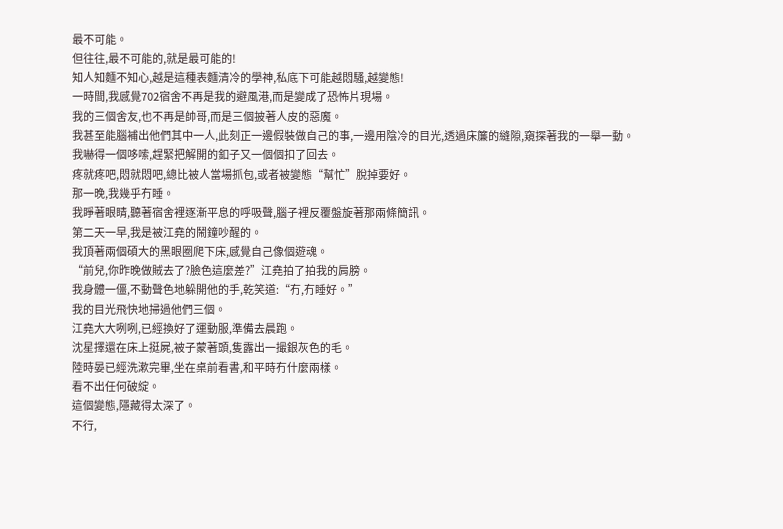最不可能。
但往往,最不可能的,就是最可能的!
知人知麵不知心,越是這種表麵清冷的學神,私底下可能越悶騷,越變態!
一時間,我感覺702宿舍不再是我的避風港,而是變成了恐怖片現場。
我的三個舍友,也不再是帥哥,而是三個披著人皮的惡魔。
我甚至能腦補出他們其中一人,此刻正一邊假裝做自己的事,一邊用陰冷的目光,透過床簾的縫隙,窺探著我的一舉一動。
我嚇得一個哆嗦,趕緊把解開的釦子又一個個扣了回去。
疼就疼吧,悶就悶吧,總比被人當場抓包,或者被變態“幫忙”脫掉要好。
那一晚,我幾乎冇睡。
我睜著眼睛,聽著宿舍裡逐漸平息的呼吸聲,腦子裡反覆盤旋著那兩條簡訊。
第二天一早,我是被江堯的鬧鐘吵醒的。
我頂著兩個碩大的黑眼圈爬下床,感覺自己像個遊魂。
“前兒,你昨晚做賊去了?臉色這麼差?”江堯拍了拍我的肩膀。
我身體一僵,不動聲色地躲開他的手,乾笑道:“冇,冇睡好。”
我的目光飛快地掃過他們三個。
江堯大大咧咧,已經換好了運動服,準備去晨跑。
沈星擇還在床上挺屍,被子蒙著頭,隻露出一撮銀灰色的毛。
陸時晏已經洗漱完畢,坐在桌前看書,和平時冇什麼兩樣。
看不出任何破綻。
這個變態,隱藏得太深了。
不行,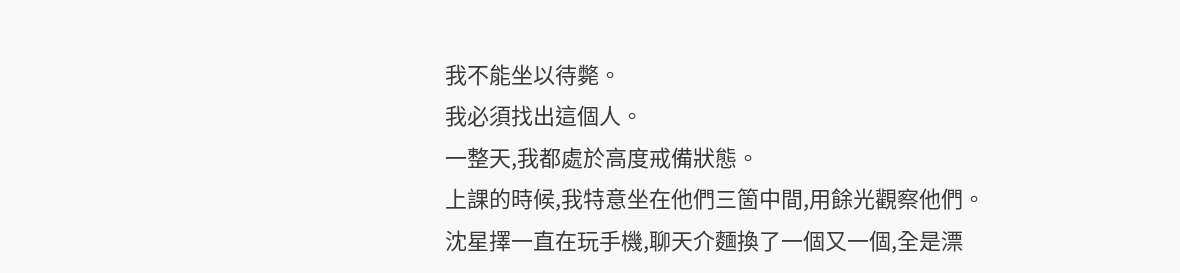我不能坐以待斃。
我必須找出這個人。
一整天,我都處於高度戒備狀態。
上課的時候,我特意坐在他們三箇中間,用餘光觀察他們。
沈星擇一直在玩手機,聊天介麵換了一個又一個,全是漂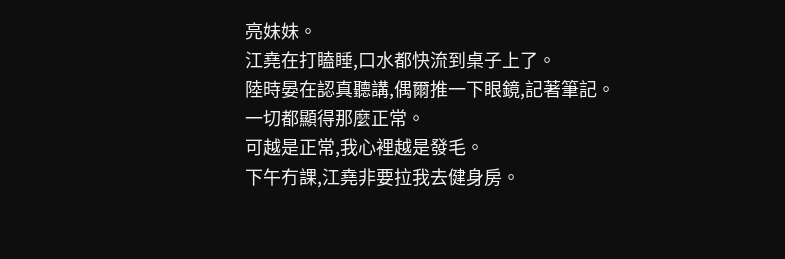亮妹妹。
江堯在打瞌睡,口水都快流到桌子上了。
陸時晏在認真聽講,偶爾推一下眼鏡,記著筆記。
一切都顯得那麼正常。
可越是正常,我心裡越是發毛。
下午冇課,江堯非要拉我去健身房。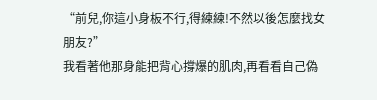“前兒,你這小身板不行,得練練!不然以後怎麼找女朋友?”
我看著他那身能把背心撐爆的肌肉,再看看自己偽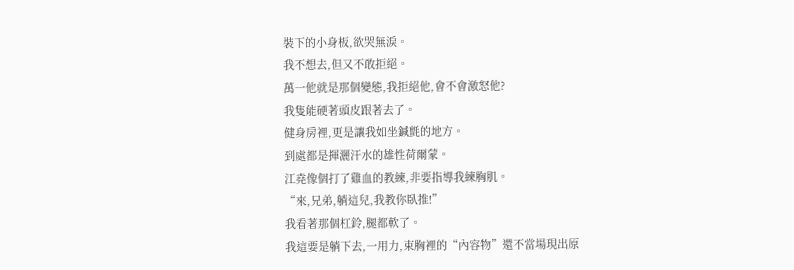裝下的小身板,欲哭無淚。
我不想去,但又不敢拒絕。
萬一他就是那個變態,我拒絕他,會不會激怒他?
我隻能硬著頭皮跟著去了。
健身房裡,更是讓我如坐鍼氈的地方。
到處都是揮灑汗水的雄性荷爾蒙。
江堯像個打了雞血的教練,非要指導我練胸肌。
“來,兄弟,躺這兒,我教你臥推!”
我看著那個杠鈴,腿都軟了。
我這要是躺下去,一用力,束胸裡的“內容物”還不當場現出原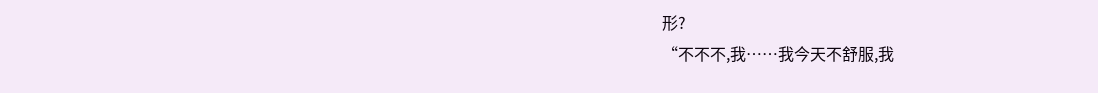形?
“不不不,我……我今天不舒服,我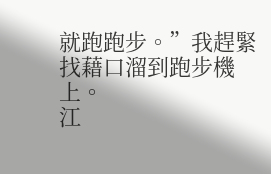就跑跑步。”我趕緊找藉口溜到跑步機上。
江